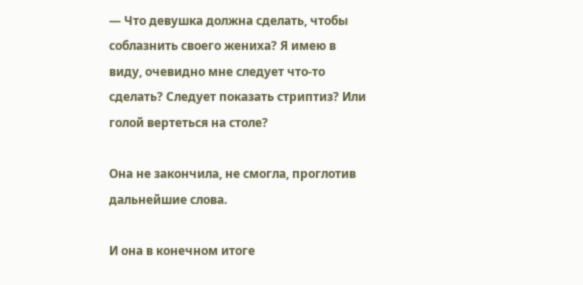— Что девушка должна сделать, чтобы соблазнить своего жениха? Я имею в виду, очевидно мне следует что-то сделать? Следует показать стриптиз? Или голой вертеться на столе?

Она не закончила, не смогла, проглотив дальнейшие слова.

И она в конечном итоге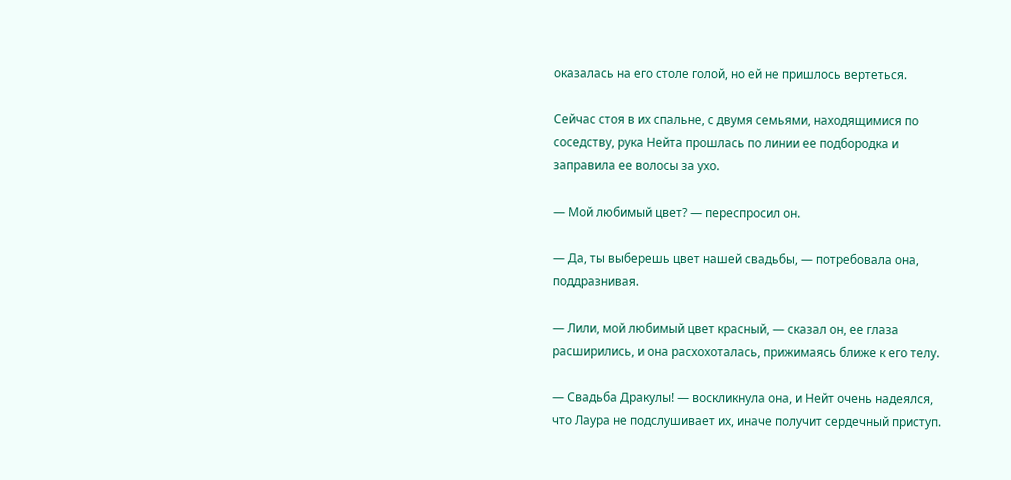оказалась на его столе голой, но ей не пришлось вертеться.

Сейчас стоя в их спальне, с двумя семьями, находящимися по соседству, рука Нейта прошлась по линии ее подбородка и заправила ее волосы за ухо.

— Мой любимый цвет? — переспросил он.

— Да, ты выберешь цвет нашей свадьбы, — потребовала она, поддразнивая.

— Лили, мой любимый цвет красный, — сказал он, ее глаза расширились, и она расхохоталась, прижимаясь ближе к его телу.

— Свадьба Дракулы! — воскликнула она, и Нейт очень надеялся, что Лаура не подслушивает их, иначе получит сердечный приступ.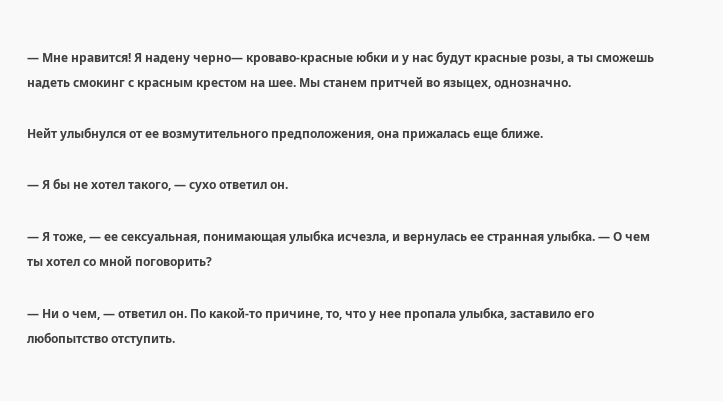— Мне нравится! Я надену черно— кроваво-красные юбки и у нас будут красные розы, а ты сможешь надеть смокинг с красным крестом на шее. Мы станем притчей во языцех, однозначно.

Нейт улыбнулся от ее возмутительного предположения, она прижалась еще ближе.

— Я бы не хотел такого, — сухо ответил он.

— Я тоже, — ее сексуальная, понимающая улыбка исчезла, и вернулась ее странная улыбка. — О чем ты хотел со мной поговорить?

— Ни о чем, — ответил он. По какой-то причине, то, что у нее пропала улыбка, заставило его любопытство отступить.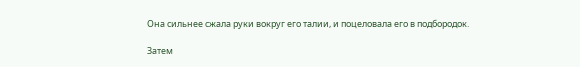Она сильнее сжала руки вокруг его талии, и поцеловала его в подбородок.

Затем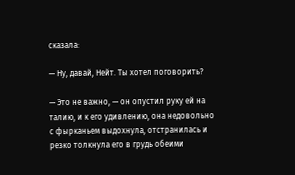сказала:

— Ну, давай, Нейт. Ты хотел поговорить?

— Это не важно, — он опустил руку ей на талию, и к его удивлению, она недовольно с фырканьем выдохнула, отстранилась и резко толкнула его в грудь обеими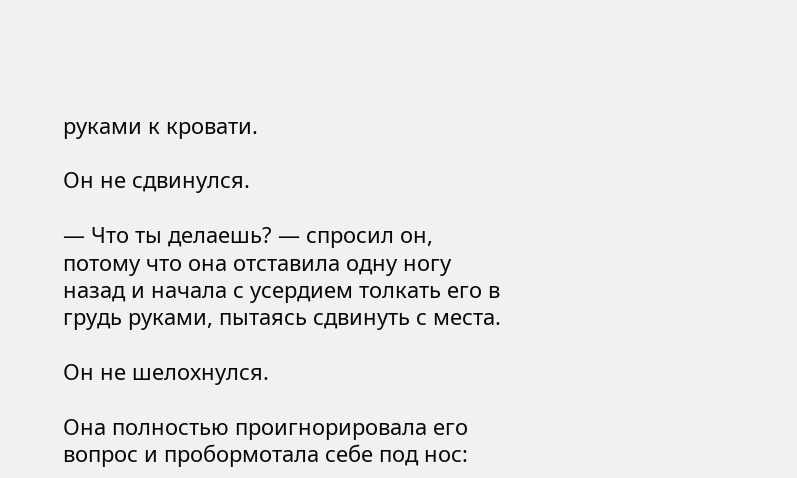руками к кровати.

Он не сдвинулся.

— Что ты делаешь? — спросил он, потому что она отставила одну ногу назад и начала с усердием толкать его в грудь руками, пытаясь сдвинуть с места.

Он не шелохнулся.

Она полностью проигнорировала его вопрос и пробормотала себе под нос: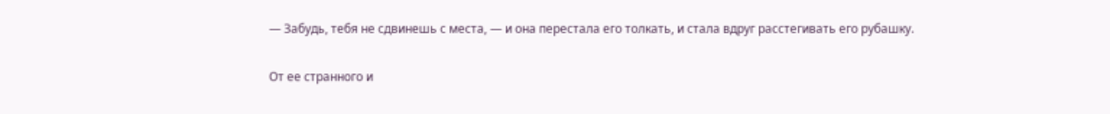— Забудь, тебя не сдвинешь с места, — и она перестала его толкать, и стала вдруг расстегивать его рубашку.

От ее странного и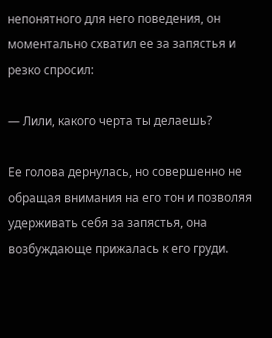непонятного для него поведения, он моментально схватил ее за запястья и резко спросил:

— Лили, какого черта ты делаешь?

Ее голова дернулась, но совершенно не обращая внимания на его тон и позволяя удерживать себя за запястья, она возбуждающе прижалась к его груди.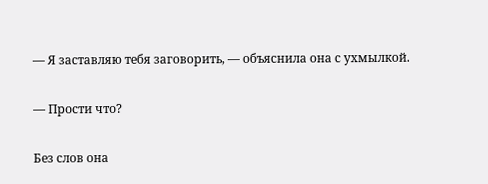— Я заставляю тебя заговорить, — объяснила она с ухмылкой.

— Прости что?

Без слов она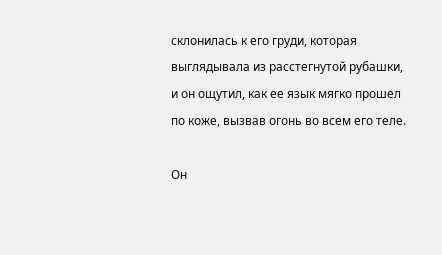склонилась к его груди, которая выглядывала из расстегнутой рубашки, и он ощутил, как ее язык мягко прошел по коже, вызвав огонь во всем его теле.

Он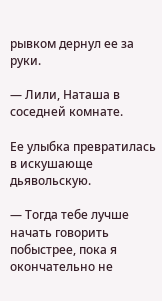рывком дернул ее за руки.

— Лили, Наташа в соседней комнате.

Ее улыбка превратилась в искушающе дьявольскую.

— Тогда тебе лучше начать говорить побыстрее, пока я окончательно не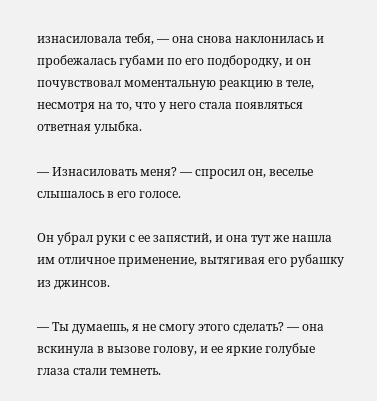изнасиловала тебя, — она снова наклонилась и пробежалась губами по его подбородку, и он почувствовал моментальную реакцию в теле, несмотря на то, что у него стала появляться ответная улыбка.

— Изнасиловать меня? — спросил он, веселье слышалось в его голосе.

Он убрал руки с ее запястий, и она тут же нашла им отличное применение, вытягивая его рубашку из джинсов.

— Ты думаешь, я не смогу этого сделать? — она вскинула в вызове голову, и ее яркие голубые глаза стали темнеть.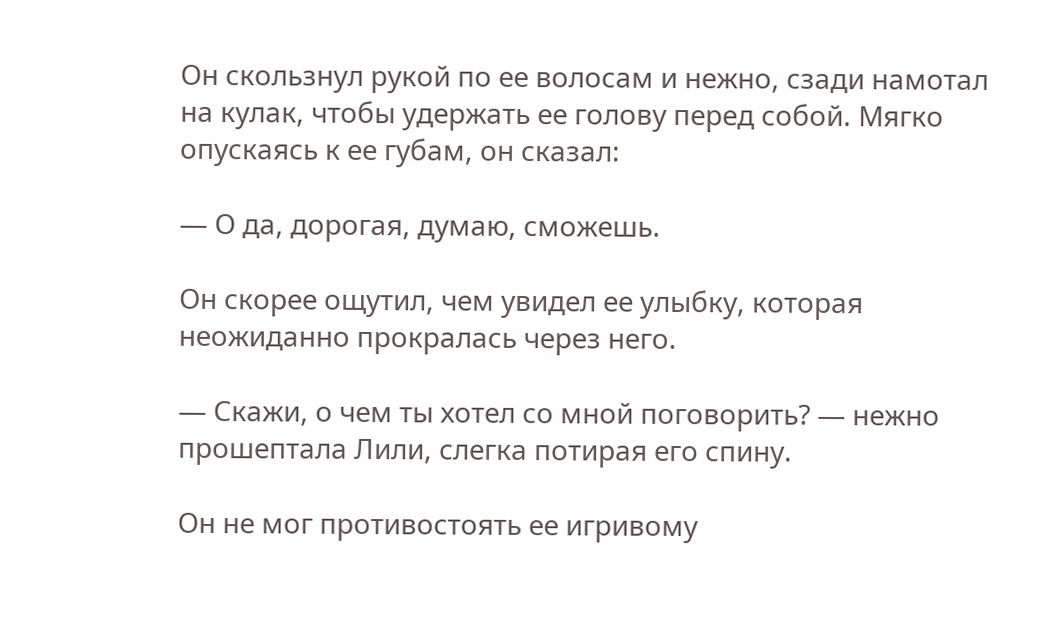Он скользнул рукой по ее волосам и нежно, сзади намотал на кулак, чтобы удержать ее голову перед собой. Мягко опускаясь к ее губам, он сказал:

— О да, дорогая, думаю, сможешь.

Он скорее ощутил, чем увидел ее улыбку, которая неожиданно прокралась через него.

— Скажи, о чем ты хотел со мной поговорить? — нежно прошептала Лили, слегка потирая его спину.

Он не мог противостоять ее игривому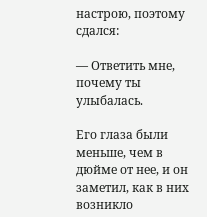настрою, поэтому сдался:

— Ответить мне, почему ты улыбалась.

Его глаза были меньше, чем в дюйме от нее, и он заметил, как в них возникло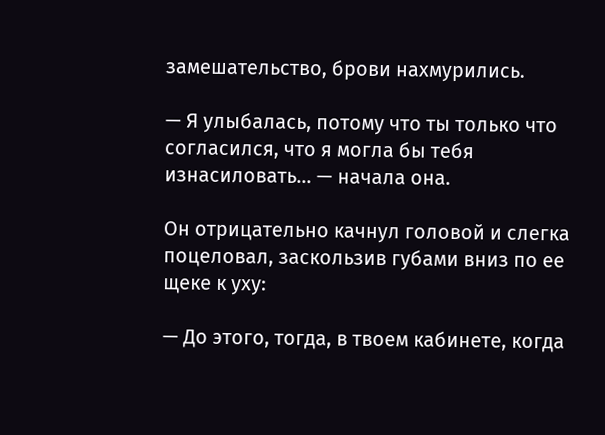замешательство, брови нахмурились.

— Я улыбалась, потому что ты только что согласился, что я могла бы тебя изнасиловать... — начала она.

Он отрицательно качнул головой и слегка поцеловал, заскользив губами вниз по ее щеке к уху:

— До этого, тогда, в твоем кабинете, когда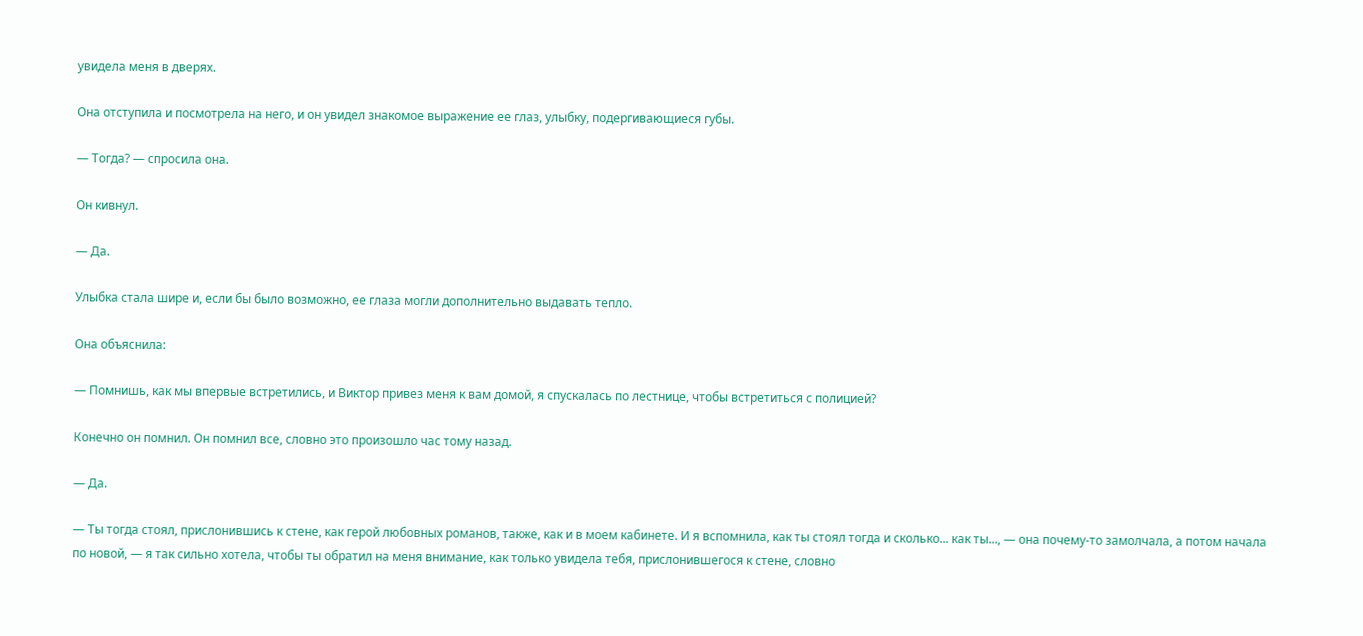увидела меня в дверях.

Она отступила и посмотрела на него, и он увидел знакомое выражение ее глаз, улыбку, подергивающиеся губы.

— Тогда? — спросила она.

Он кивнул.

— Да.

Улыбка стала шире и, если бы было возможно, ее глаза могли дополнительно выдавать тепло.

Она объяснила:

— Помнишь, как мы впервые встретились, и Виктор привез меня к вам домой, я спускалась по лестнице, чтобы встретиться с полицией?

Конечно он помнил. Он помнил все, словно это произошло час тому назад.

— Да.

— Ты тогда стоял, прислонившись к стене, как герой любовных романов, также, как и в моем кабинете. И я вспомнила, как ты стоял тогда и сколько... как ты..., — она почему-то замолчала, а потом начала по новой, — я так сильно хотела, чтобы ты обратил на меня внимание, как только увидела тебя, прислонившегося к стене, словно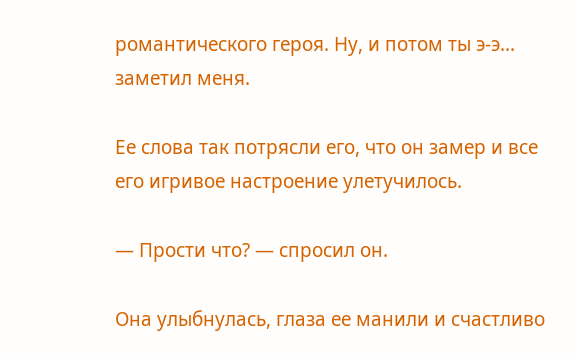романтического героя. Ну, и потом ты э-э... заметил меня.

Ее слова так потрясли его, что он замер и все его игривое настроение улетучилось.

— Прости что? — спросил он.

Она улыбнулась, глаза ее манили и счастливо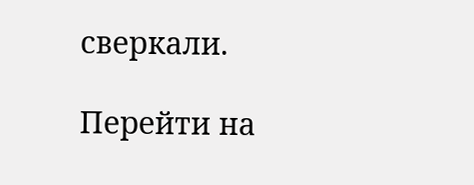сверкали.

Перейти на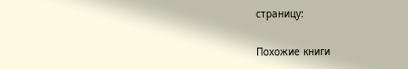страницу:

Похожие книги